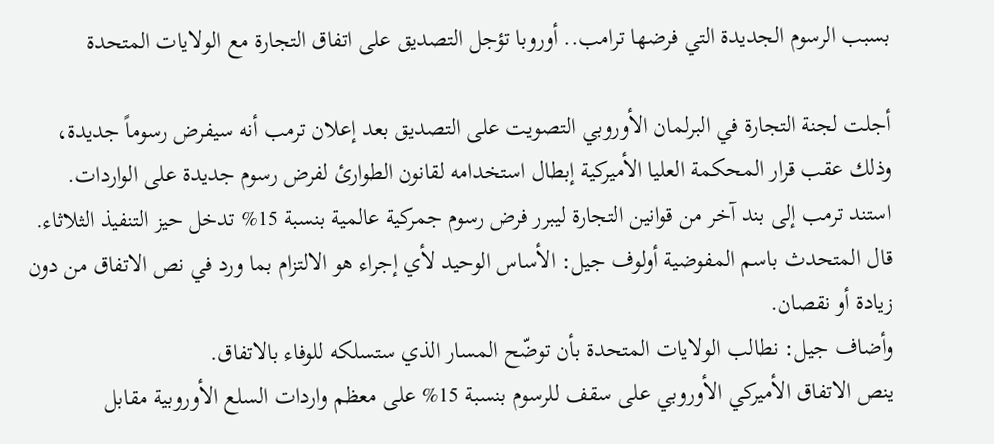بسبب الرسوم الجديدة التي فرضها ترامب.. أوروبا تؤجل التصديق على اتفاق التجارة مع الولايات المتحدة

أجلت لجنة التجارة في البرلمان الأوروبي التصويت على التصديق بعد إعلان ترمب أنه سيفرض رسوماً جديدة، وذلك عقب قرار المحكمة العليا الأميركية إبطال استخدامه لقانون الطوارئ لفرض رسوم جديدة على الواردات.
استند ترمب إلى بند آخر من قوانين التجارة ليبرر فرض رسوم جمركية عالمية بنسبة 15% تدخل حيز التنفيذ الثلاثاء.
قال المتحدث باسم المفوضية أولوف جيل: الأساس الوحيد لأي إجراء هو الالتزام بما ورد في نص الاتفاق من دون زيادة أو نقصان.
وأضاف جيل: نطالب الولايات المتحدة بأن توضّح المسار الذي ستسلكه للوفاء بالاتفاق.
ينص الاتفاق الأميركي الأوروبي على سقف للرسوم بنسبة 15% على معظم واردات السلع الأوروبية مقابل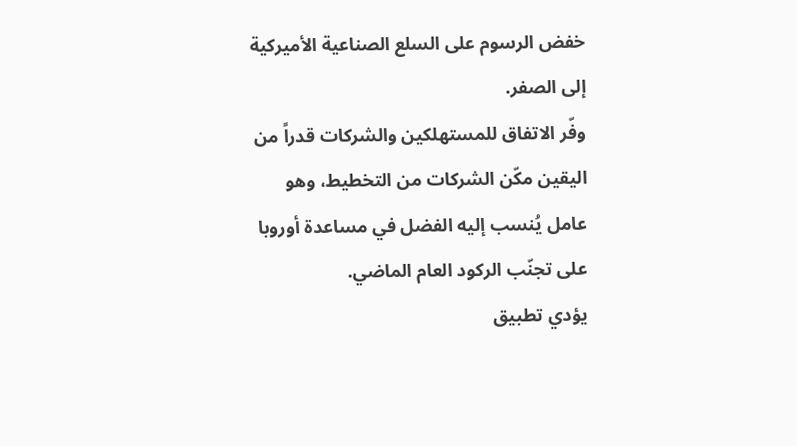خفض الرسوم على السلع الصناعية الأميركية إلى الصفر.
وفّر الاتفاق للمستهلكين والشركات قدراً من اليقين مكّن الشركات من التخطيط، وهو عامل يُنسب إليه الفضل في مساعدة أوروبا على تجنّب الركود العام الماضي.
يؤدي تطبيق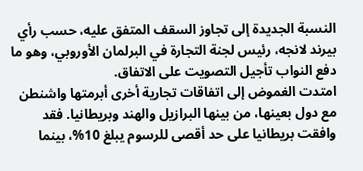النسبة الجديدة إلى تجاوز السقف المتفق عليه، حسب رأي بيرند لانجه، رئيس لجنة التجارة في البرلمان الأوروبي، وهو ما دفع النواب تأجيل التصويت على الاتفاق.
امتدت الغموض إلى اتفاقات تجارية أخرى أبرمتها واشنطن مع دول بعينها، من بينها البرازيل والهند وبريطانيا. فقد وافقت بريطانيا على حد أقصى للرسوم يبلغ 10%، بينما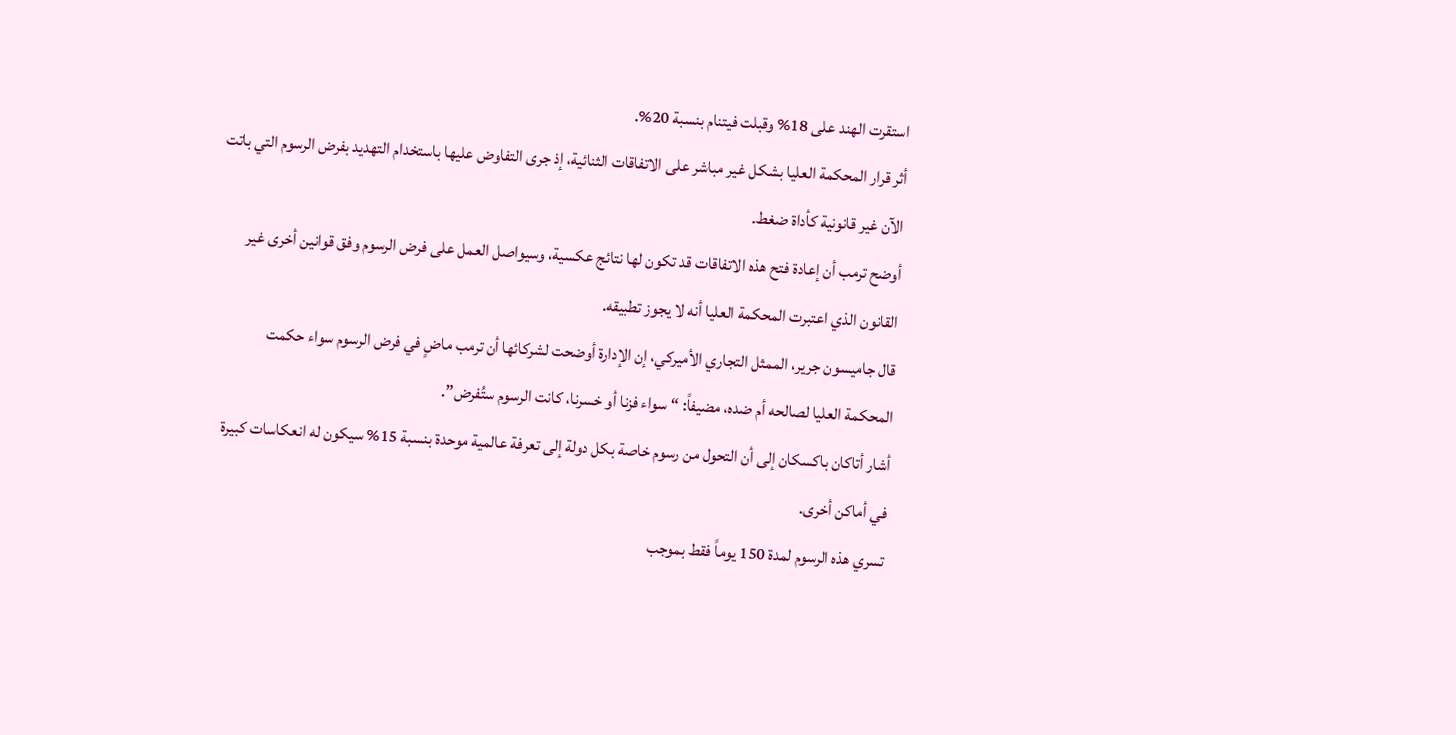استقرت الهند على 18% وقبلت فيتنام بنسبة 20%.
أثر قرار المحكمة العليا بشكل غير مباشر على الاتفاقات الثنائية، إذ جرى التفاوض عليها باستخدام التهديد بفرض الرسوم التي باتت الآن غير قانونية كأداة ضغط.
أوضح ترمب أن إعادة فتح هذه الاتفاقات قد تكون لها نتائج عكسية، وسيواصل العمل على فرض الرسوم وفق قوانين أخرى غير القانون الذي اعتبرت المحكمة العليا أنه لا يجوز تطبيقه.
قال جاميسون جرير، الممثل التجاري الأميركي، إن الإدارة أوضحت لشركائها أن ترمب ماضٍ في فرض الرسوم سواء حكمت المحكمة العليا لصالحه أم ضده، مضيفاً: “سواء فزنا أو خسرنا، كانت الرسوم ستُفرض”.
أشار أتاكان باكسكان إلى أن التحول من رسوم خاصة بكل دولة إلى تعرفة عالمية موحدة بنسبة 15% سيكون له انعكاسات كبيرة في أماكن أخرى.
تسري هذه الرسوم لمدة 150 يوماً فقط بموجب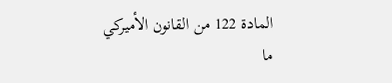المادة 122 من القانون الأميركي ما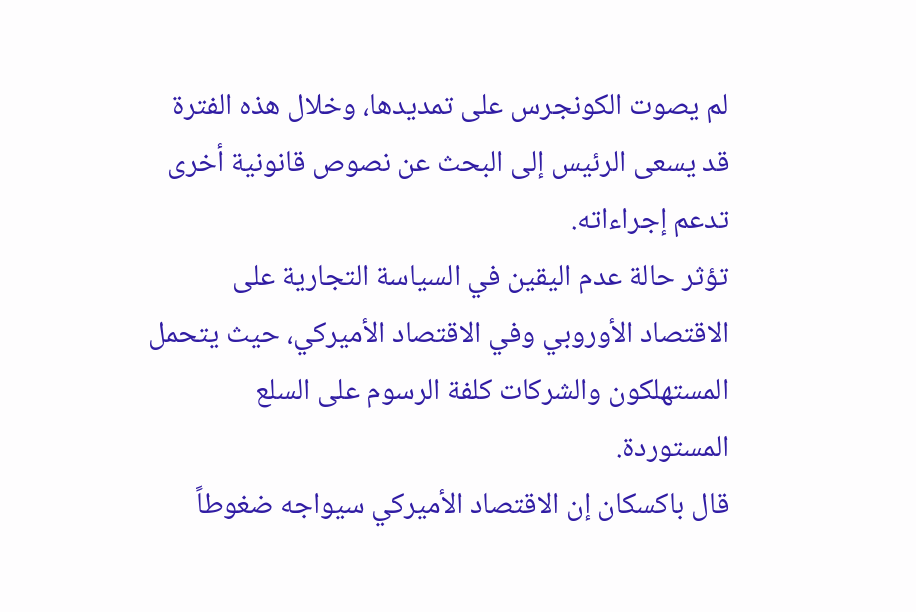لم يصوت الكونجرس على تمديدها، وخلال هذه الفترة قد يسعى الرئيس إلى البحث عن نصوص قانونية أخرى تدعم إجراءاته.
تؤثر حالة عدم اليقين في السياسة التجارية على الاقتصاد الأوروبي وفي الاقتصاد الأميركي، حيث يتحمل المستهلكون والشركات كلفة الرسوم على السلع المستوردة.
قال باكسكان إن الاقتصاد الأميركي سيواجه ضغوطاً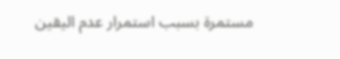مستمرة بسبب استمرار عدم اليقين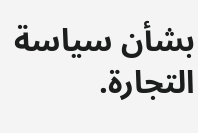بشأن سياسة التجارة.